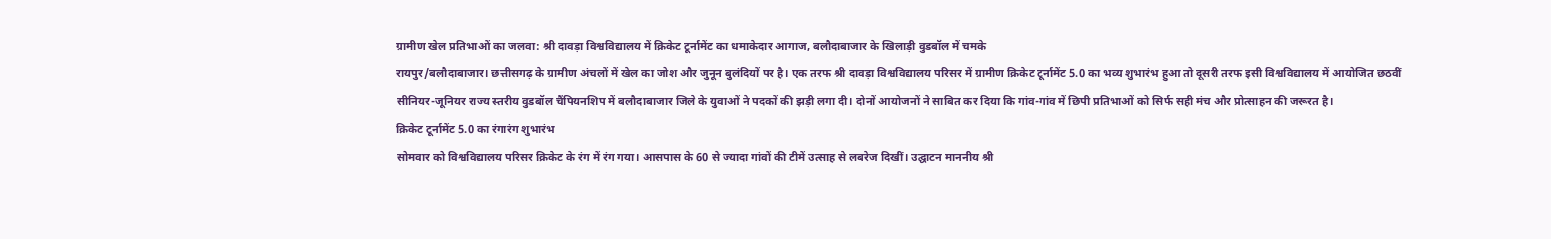ग्रामीण खेल प्रतिभाओं का जलवा: श्री दावड़ा विश्वविद्यालय में क्रिकेट टूर्नामेंट का धमाकेदार आगाज, बलौदाबाजार के खिलाड़ी वुडबॉल में चमके
रायपुर/बलौदाबाजार। छत्तीसगढ़ के ग्रामीण अंचलों में खेल का जोश और जुनून बुलंदियों पर है। एक तरफ श्री दावड़ा विश्वविद्यालय परिसर में ग्रामीण क्रिकेट टूर्नामेंट 5.0 का भव्य शुभारंभ हुआ तो दूसरी तरफ इसी विश्वविद्यालय में आयोजित छठवीं सीनियर-जूनियर राज्य स्तरीय वुडबॉल चैंपियनशिप में बलौदाबाजार जिले के युवाओं ने पदकों की झड़ी लगा दी। दोनों आयोजनों ने साबित कर दिया कि गांव-गांव में छिपी प्रतिभाओं को सिर्फ सही मंच और प्रोत्साहन की जरूरत है।
क्रिकेट टूर्नामेंट 5.0 का रंगारंग शुभारंभ
सोमवार को विश्वविद्यालय परिसर क्रिकेट के रंग में रंग गया। आसपास के 60 से ज्यादा गांवों की टीमें उत्साह से लबरेज दिखीं। उद्घाटन माननीय श्री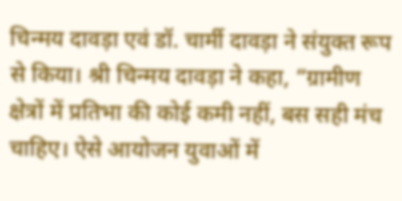चिन्मय दावड़ा एवं डॉ. चार्मी दावड़ा ने संयुक्त रूप से किया। श्री चिन्मय दावड़ा ने कहा, “ग्रामीण क्षेत्रों में प्रतिभा की कोई कमी नहीं, बस सही मंच चाहिए। ऐसे आयोजन युवाओं में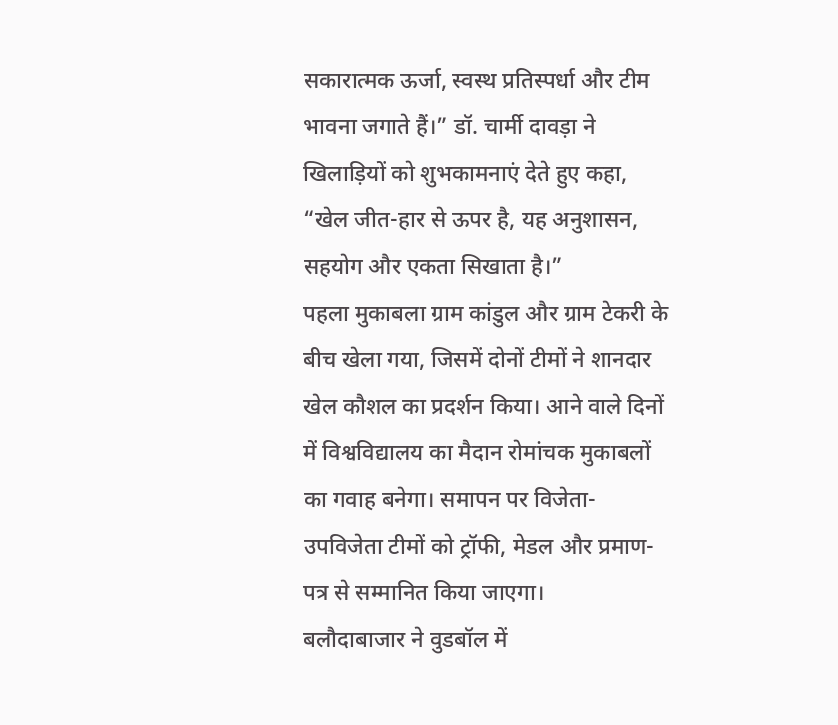सकारात्मक ऊर्जा, स्वस्थ प्रतिस्पर्धा और टीम भावना जगाते हैं।” डॉ. चार्मी दावड़ा ने खिलाड़ियों को शुभकामनाएं देते हुए कहा, “खेल जीत-हार से ऊपर है, यह अनुशासन, सहयोग और एकता सिखाता है।”
पहला मुकाबला ग्राम कांडुल और ग्राम टेकरी के बीच खेला गया, जिसमें दोनों टीमों ने शानदार खेल कौशल का प्रदर्शन किया। आने वाले दिनों में विश्वविद्यालय का मैदान रोमांचक मुकाबलों का गवाह बनेगा। समापन पर विजेता-उपविजेता टीमों को ट्रॉफी, मेडल और प्रमाण-पत्र से सम्मानित किया जाएगा।
बलौदाबाजार ने वुडबॉल में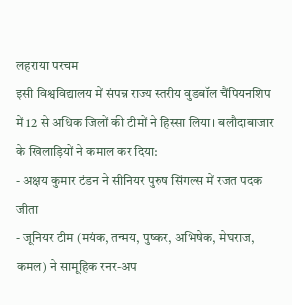लहराया परचम
इसी विश्वविद्यालय में संपन्न राज्य स्तरीय वुडबॉल चैंपियनशिप में 12 से अधिक जिलों की टीमों ने हिस्सा लिया। बलौदाबाजार के खिलाड़ियों ने कमाल कर दिया:
- अक्षय कुमार टंडन ने सीनियर पुरुष सिंगल्स में रजत पदक जीता
- जूनियर टीम (मयंक, तन्मय, पुष्कर, अभिषेक, मेघराज, कमल) ने सामूहिक रनर-अप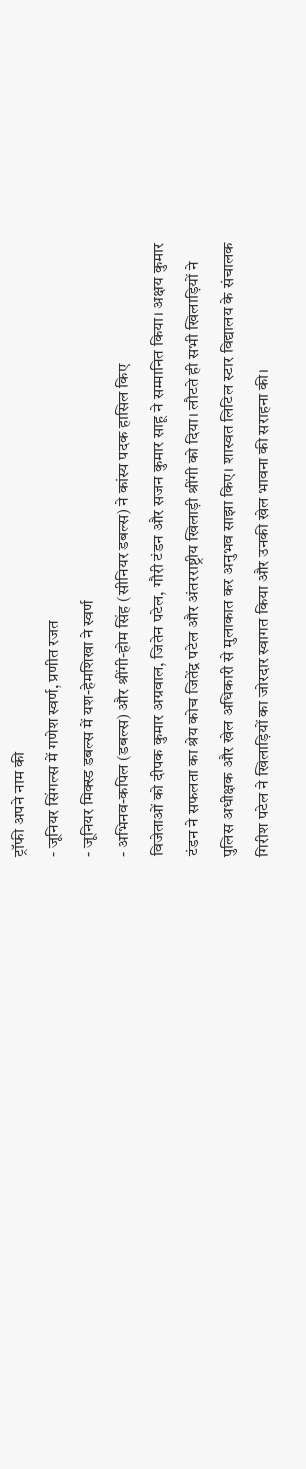ट्रॉफी अपने नाम की
- जूनियर सिंगल्स में गणेश स्वर्ण, प्रणीत रजत
- जूनियर मिक्स्ड डबल्स में यश-हेमशिखा ने स्वर्ण
- अभिनव-कपिल (डबल्स) और श्रींगी-होम सिंह (सीनियर डबल्स) ने कांस्य पदक हासिल किए
विजेताओं को दीपक कुमार अग्रवाल, जितेन पटेल, गौरी टंडन और सजन कुमार साहू ने सम्मानित किया। अक्षय कुमार टंडन ने सफलता का श्रेय कोच जितेंद्र पटेल और अंतरराष्ट्रीय खिलाड़ी श्रींगी को दिया। लौटते ही सभी खिलाड़ियों ने पुलिस अधीक्षक और खेल अधिकारी से मुलाकात कर अनुभव साझा किए। शास्वत लिटिल स्टार विद्यालय के संचालक गिरीश पटेल ने खिलाड़ियों का जोरदार स्वागत किया और उनकी खेल भावना की सराहना की।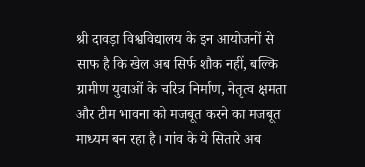श्री दावड़ा विश्वविद्यालय के इन आयोजनों से साफ है कि खेल अब सिर्फ शौक नहीं, बल्कि ग्रामीण युवाओं के चरित्र निर्माण, नेतृत्व क्षमता और टीम भावना को मजबूत करने का मजबूत माध्यम बन रहा है। गांव के ये सितारे अब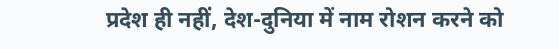प्रदेश ही नहीं, देश-दुनिया में नाम रोशन करने को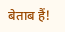बेताब हैं!